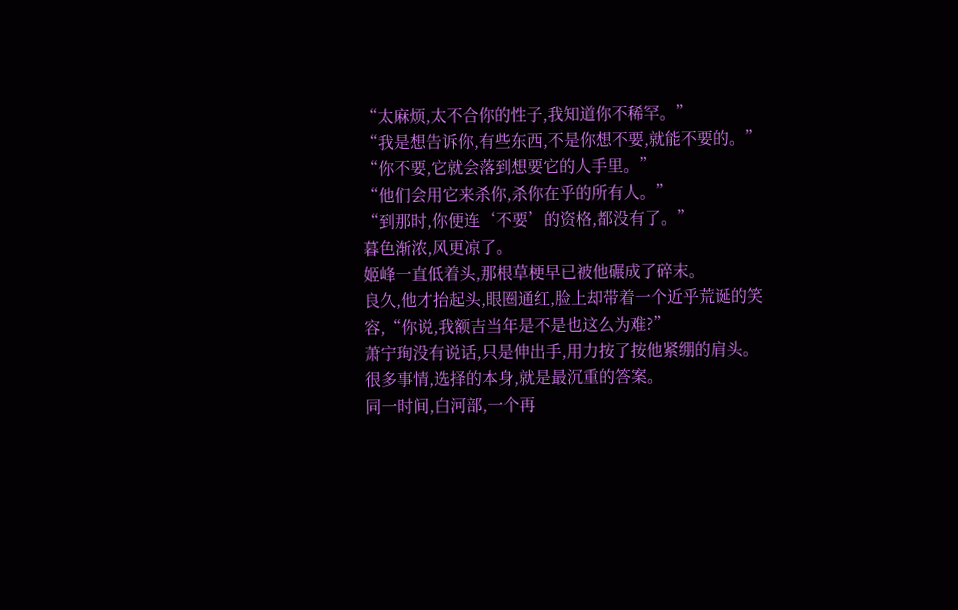“太麻烦,太不合你的性子,我知道你不稀罕。”
“我是想告诉你,有些东西,不是你想不要,就能不要的。”
“你不要,它就会落到想要它的人手里。”
“他们会用它来杀你,杀你在乎的所有人。”
“到那时,你便连‘不要’的资格,都没有了。”
暮色渐浓,风更凉了。
姬峰一直低着头,那根草梗早已被他碾成了碎末。
良久,他才抬起头,眼圈通红,脸上却带着一个近乎荒诞的笑容,“你说,我额吉当年是不是也这么为难?”
萧宁珣没有说话,只是伸出手,用力按了按他紧绷的肩头。
很多事情,选择的本身,就是最沉重的答案。
同一时间,白河部,一个再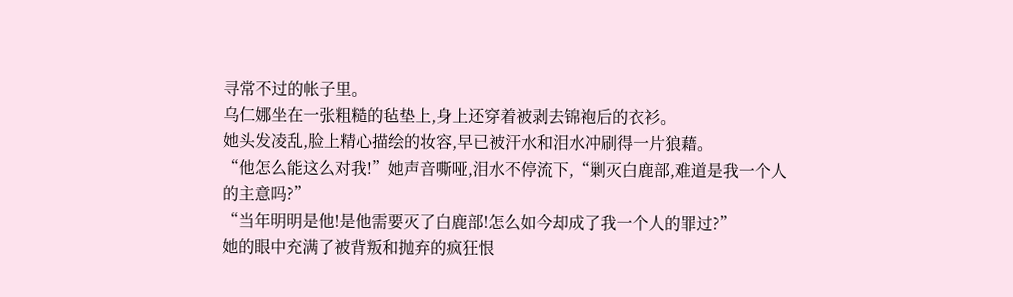寻常不过的帐子里。
乌仁娜坐在一张粗糙的毡垫上,身上还穿着被剥去锦袍后的衣衫。
她头发凌乱,脸上精心描绘的妆容,早已被汗水和泪水冲刷得一片狼藉。
“他怎么能这么对我!”她声音嘶哑,泪水不停流下,“剿灭白鹿部,难道是我一个人的主意吗?”
“当年明明是他!是他需要灭了白鹿部!怎么如今却成了我一个人的罪过?”
她的眼中充满了被背叛和抛弃的疯狂恨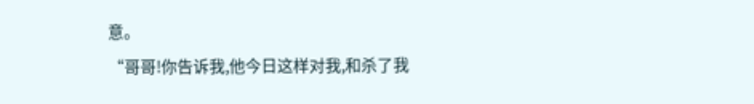意。
“哥哥!你告诉我,他今日这样对我,和杀了我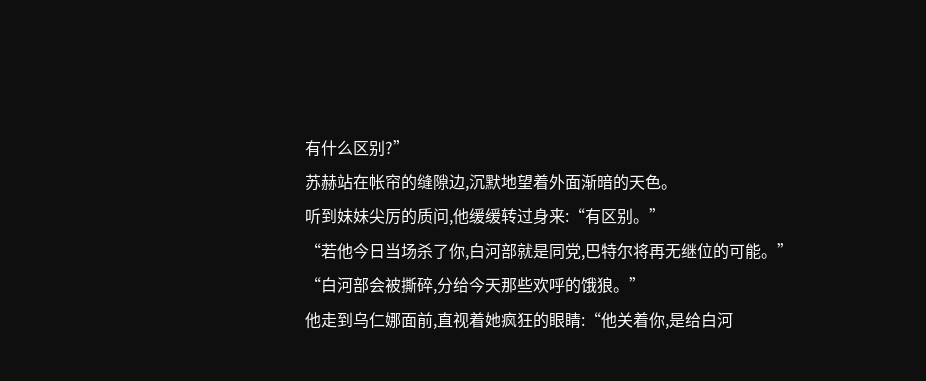有什么区别?”
苏赫站在帐帘的缝隙边,沉默地望着外面渐暗的天色。
听到妹妹尖厉的质问,他缓缓转过身来:“有区别。”
“若他今日当场杀了你,白河部就是同党,巴特尔将再无继位的可能。”
“白河部会被撕碎,分给今天那些欢呼的饿狼。”
他走到乌仁娜面前,直视着她疯狂的眼睛:“他关着你,是给白河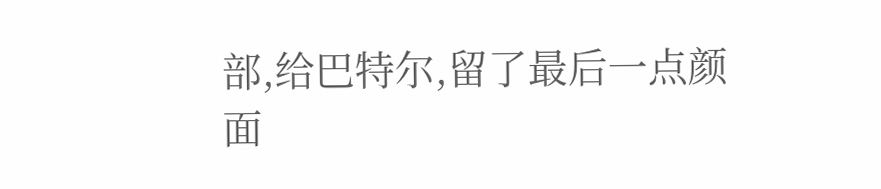部,给巴特尔,留了最后一点颜面